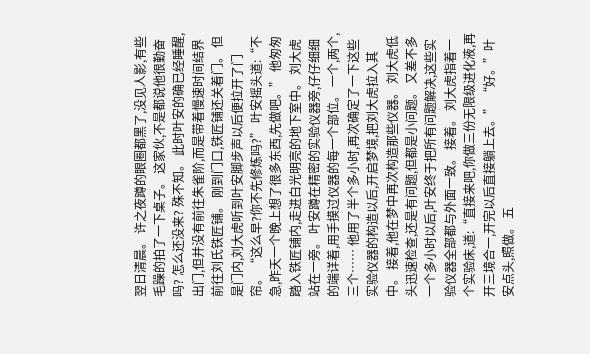翌日清晨。 许之夜蹲的眼圈都黑了,没见人影,有些毛躁的拍了一下桌子。 这家伙,不是都说他很勤奋吗? 怎么还没来? 殊不知。 此时叶安的确已经睡醒,出门,但并没有前往朱雀阶,而是带着慢速时间结界前往刘氏铁匠铺。 刚到门口,铁匠铺还关着门。 但是门内,刘大虎听到叶安脚步声以后便拉开了门帘。 “这么早?你不先修炼吗?” 叶安摇头道:“不急,昨天一个晚上想了很多东西,先做吧。” 他匆匆踏入铁匠铺内,走进白光明亮的地下室中。 刘大虎站在一旁。 叶安蹲在精密的实验仪器旁,仔仔细细的端详着,用手摸过仪器的每一个部位。 一个,两个,三个…… 他用了半个多小时,再次确定了一下这些实验仪器的构造以后,开启梦境,把刘大虎拉入其中。 接着,他在梦中再次构造那些仪器。 刘大虎低头迅速检查,还是有问题,但都是小问题。 又差不多一个多小时以后,叶安终于把所有问题解决,这些实验仪器全部都与外面一致。 接着。 刘大虎指着一个实验床,道:“直接来吧,你做三份无限级进化液,再开三境合一,开完以后直接躺上去。” “好。”叶安点头,照做。 五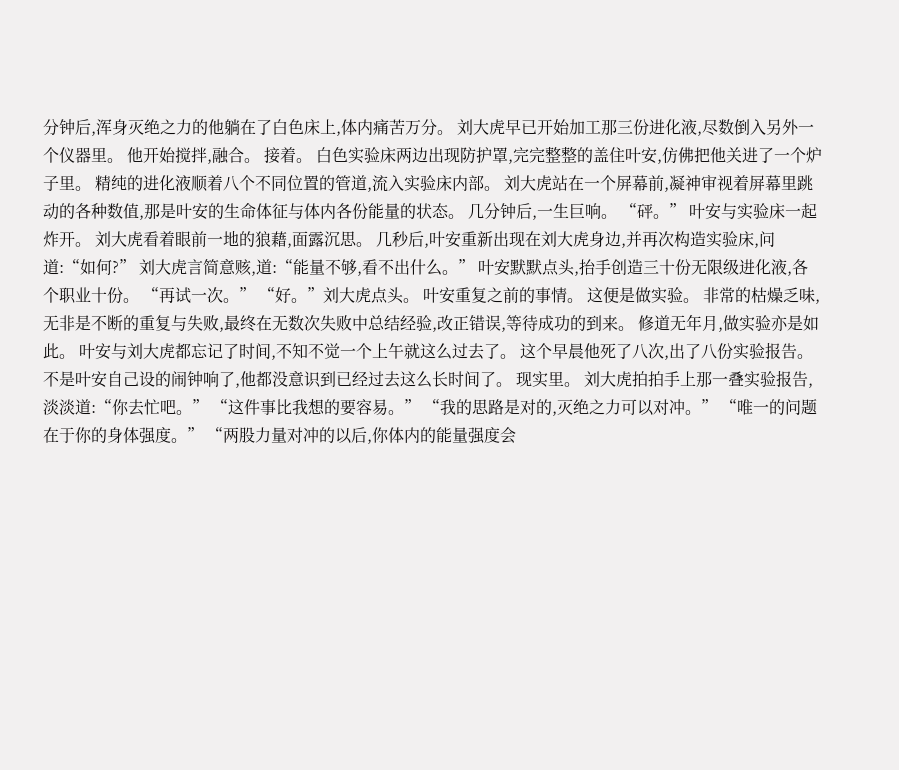分钟后,浑身灭绝之力的他躺在了白色床上,体内痛苦万分。 刘大虎早已开始加工那三份进化液,尽数倒入另外一个仪器里。 他开始搅拌,融合。 接着。 白色实验床两边出现防护罩,完完整整的盖住叶安,仿佛把他关进了一个炉子里。 精纯的进化液顺着八个不同位置的管道,流入实验床内部。 刘大虎站在一个屏幕前,凝神审视着屏幕里跳动的各种数值,那是叶安的生命体征与体内各份能量的状态。 几分钟后,一生巨响。 “砰。” 叶安与实验床一起炸开。 刘大虎看着眼前一地的狼藉,面露沉思。 几秒后,叶安重新出现在刘大虎身边,并再次构造实验床,问道:“如何?” 刘大虎言简意赅,道:“能量不够,看不出什么。” 叶安默默点头,抬手创造三十份无限级进化液,各个职业十份。 “再试一次。” “好。”刘大虎点头。 叶安重复之前的事情。 这便是做实验。 非常的枯燥乏味,无非是不断的重复与失败,最终在无数次失败中总结经验,改正错误,等待成功的到来。 修道无年月,做实验亦是如此。 叶安与刘大虎都忘记了时间,不知不觉一个上午就这么过去了。 这个早晨他死了八次,出了八份实验报告。 不是叶安自己设的闹钟响了,他都没意识到已经过去这么长时间了。 现实里。 刘大虎拍拍手上那一叠实验报告,淡淡道:“你去忙吧。” “这件事比我想的要容易。” “我的思路是对的,灭绝之力可以对冲。” “唯一的问题在于你的身体强度。” “两股力量对冲的以后,你体内的能量强度会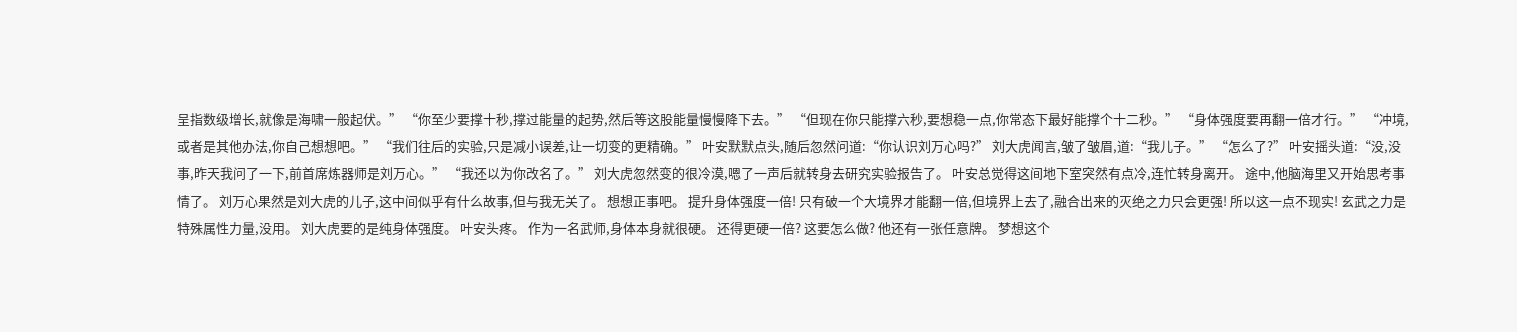呈指数级增长,就像是海啸一般起伏。” “你至少要撑十秒,撑过能量的起势,然后等这股能量慢慢降下去。” “但现在你只能撑六秒,要想稳一点,你常态下最好能撑个十二秒。” “身体强度要再翻一倍才行。” “冲境,或者是其他办法,你自己想想吧。” “我们往后的实验,只是减小误差,让一切变的更精确。” 叶安默默点头,随后忽然问道:“你认识刘万心吗?” 刘大虎闻言,皱了皱眉,道:“我儿子。” “怎么了?” 叶安摇头道:“没,没事,昨天我问了一下,前首席炼器师是刘万心。” “我还以为你改名了。” 刘大虎忽然变的很冷漠,嗯了一声后就转身去研究实验报告了。 叶安总觉得这间地下室突然有点冷,连忙转身离开。 途中,他脑海里又开始思考事情了。 刘万心果然是刘大虎的儿子,这中间似乎有什么故事,但与我无关了。 想想正事吧。 提升身体强度一倍! 只有破一个大境界才能翻一倍,但境界上去了,融合出来的灭绝之力只会更强! 所以这一点不现实! 玄武之力是特殊属性力量,没用。 刘大虎要的是纯身体强度。 叶安头疼。 作为一名武师,身体本身就很硬。 还得更硬一倍? 这要怎么做? 他还有一张任意牌。 梦想这个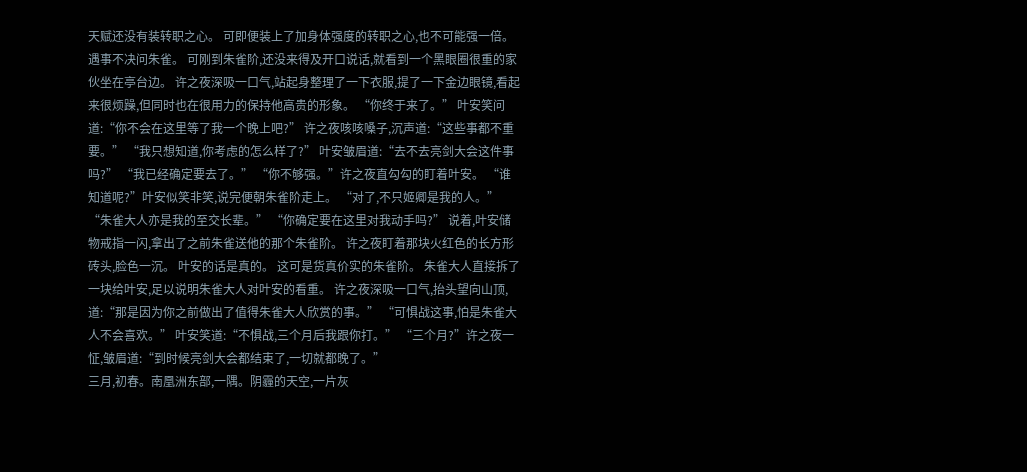天赋还没有装转职之心。 可即便装上了加身体强度的转职之心,也不可能强一倍。 遇事不决问朱雀。 可刚到朱雀阶,还没来得及开口说话,就看到一个黑眼圈很重的家伙坐在亭台边。 许之夜深吸一口气,站起身整理了一下衣服,提了一下金边眼镜,看起来很烦躁,但同时也在很用力的保持他高贵的形象。 “你终于来了。” 叶安笑问道:“你不会在这里等了我一个晚上吧?” 许之夜咳咳嗓子,沉声道:“这些事都不重要。” “我只想知道,你考虑的怎么样了?” 叶安皱眉道:“去不去亮剑大会这件事吗?” “我已经确定要去了。” “你不够强。”许之夜直勾勾的盯着叶安。 “谁知道呢?”叶安似笑非笑,说完便朝朱雀阶走上。 “对了,不只姬卿是我的人。” “朱雀大人亦是我的至交长辈。” “你确定要在这里对我动手吗?” 说着,叶安储物戒指一闪,拿出了之前朱雀送他的那个朱雀阶。 许之夜盯着那块火红色的长方形砖头,脸色一沉。 叶安的话是真的。 这可是货真价实的朱雀阶。 朱雀大人直接拆了一块给叶安,足以说明朱雀大人对叶安的看重。 许之夜深吸一口气,抬头望向山顶,道:“那是因为你之前做出了值得朱雀大人欣赏的事。” “可惧战这事,怕是朱雀大人不会喜欢。” 叶安笑道:“不惧战,三个月后我跟你打。” “三个月?”许之夜一怔,皱眉道:“到时候亮剑大会都结束了,一切就都晚了。”
三月,初春。南凰洲东部,一隅。阴霾的天空,一片灰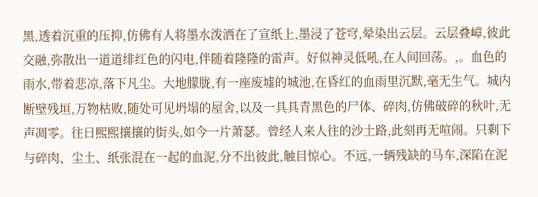黑,透着沉重的压抑,仿佛有人将墨水泼洒在了宣纸上,墨浸了苍穹,晕染出云层。云层叠嶂,彼此交融,弥散出一道道绯红色的闪电,伴随着隆隆的雷声。好似神灵低吼,在人间回荡。,。血色的雨水,带着悲凉,落下凡尘。大地朦胧,有一座废墟的城池,在昏红的血雨里沉默,毫无生气。城内断壁残垣,万物枯败,随处可见坍塌的屋舍,以及一具具青黑色的尸体、碎肉,仿佛破碎的秋叶,无声凋零。往日熙熙攘攘的街头,如今一片萧瑟。曾经人来人往的沙土路,此刻再无喧闹。只剩下与碎肉、尘土、纸张混在一起的血泥,分不出彼此,触目惊心。不远,一辆残缺的马车,深陷在泥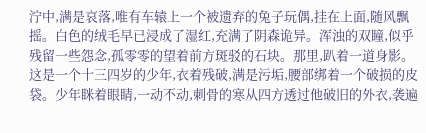泞中,满是哀落,唯有车辕上一个被遗弃的兔子玩偶,挂在上面,随风飘摇。白色的绒毛早已浸成了湿红,充满了阴森诡异。浑浊的双瞳,似乎残留一些怨念,孤零零的望着前方斑驳的石块。那里,趴着一道身影。这是一个十三四岁的少年,衣着残破,满是污垢,腰部绑着一个破损的皮袋。少年眯着眼睛,一动不动,刺骨的寒从四方透过他破旧的外衣,袭遍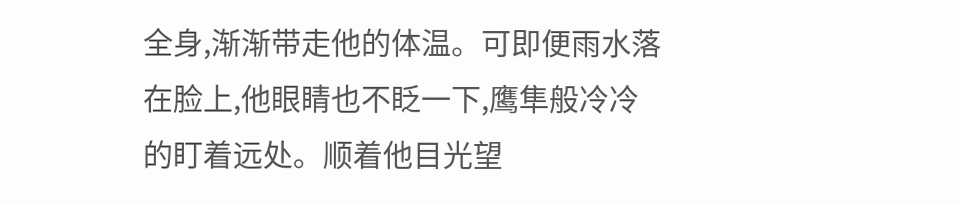全身,渐渐带走他的体温。可即便雨水落在脸上,他眼睛也不眨一下,鹰隼般冷冷的盯着远处。顺着他目光望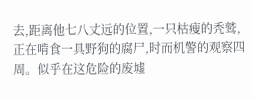去,距离他七八丈远的位置,一只枯瘦的秃鹫,正在啃食一具野狗的腐尸,时而机警的观察四周。似乎在这危险的废墟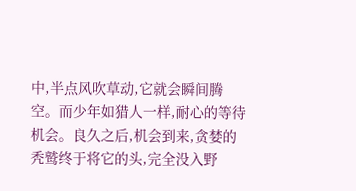中,半点风吹草动,它就会瞬间腾空。而少年如猎人一样,耐心的等待机会。良久之后,机会到来,贪婪的秃鹫终于将它的头,完全没入野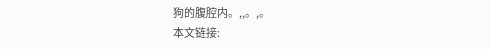狗的腹腔内。,,。,。
本文链接: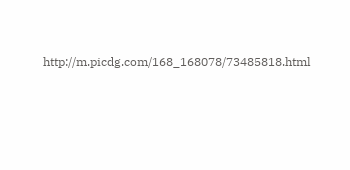http://m.picdg.com/168_168078/73485818.html